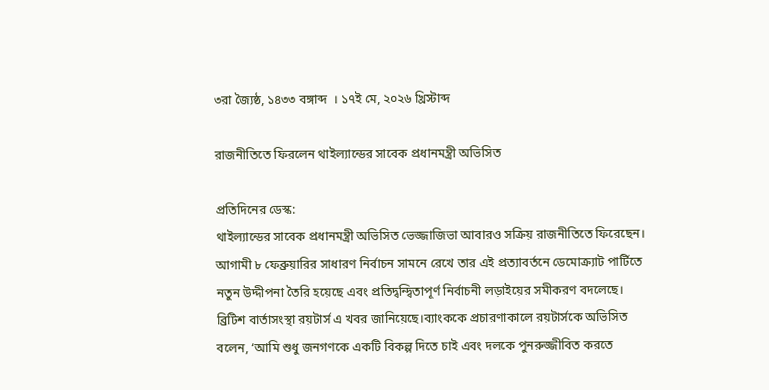৩রা জ্যৈষ্ঠ, ১৪৩৩ বঙ্গাব্দ  । ১৭ই মে, ২০২৬ খ্রিস্টাব্দ

রাজনীতিতে ফিরলেন থাইল্যান্ডের সাবেক প্রধানমন্ত্রী অভিসিত

প্রতিদিনের ডেস্ক:
থাইল্যান্ডের সাবেক প্রধানমন্ত্রী অভিসিত ভেজ্জাজিভা আবারও সক্রিয় রাজনীতিতে ফিরেছেন। আগামী ৮ ফেব্রুয়ারির সাধারণ নির্বাচন সামনে রেখে তার এই প্রত্যাবর্তনে ডেমোক্র্যাট পার্টিতে নতুন উদ্দীপনা তৈরি হয়েছে এবং প্রতিদ্বন্দ্বিতাপূর্ণ নির্বাচনী লড়াইয়ের সমীকরণ বদলেছে। ব্রিটিশ বার্তাসংস্থা রয়টার্স এ খবর জানিয়েছে।ব্যাংককে প্রচারণাকালে রয়টার্সকে অভিসিত বলেন, ‘আমি শুধু জনগণকে একটি বিকল্প দিতে চাই এবং দলকে পুনরুজ্জীবিত করতে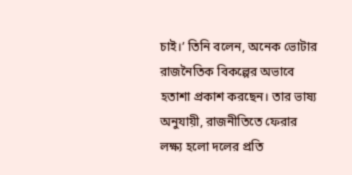চাই।’ তিনি বলেন, অনেক ভোটার রাজনৈতিক বিকল্পের অভাবে হতাশা প্রকাশ করছেন। তার ভাষ্য অনুযায়ী, রাজনীতিতে ফেরার লক্ষ্য হলো দলের প্রতি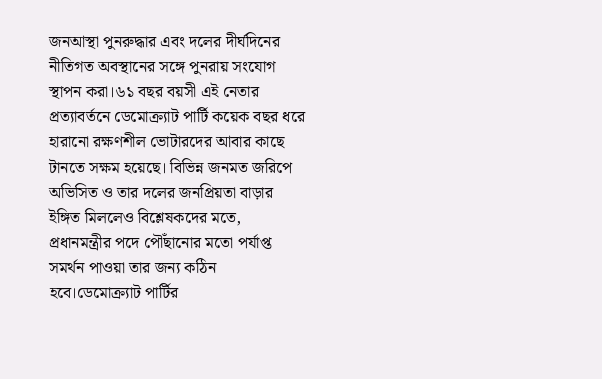জনআস্থা পুনরুদ্ধার এবং দলের দীর্ঘদিনের নীতিগত অবস্থানের সঙ্গে পুনরায় সংযোগ স্থাপন করা।৬১ বছর বয়সী এই নেতার প্রত্যাবর্তনে ডেমোক্র্যাট পার্টি কয়েক বছর ধরে হারানো রক্ষণশীল ভোটারদের আবার কাছে টানতে সক্ষম হয়েছে। বিভিন্ন জনমত জরিপে অভিসিত ও তার দলের জনপ্রিয়তা বাড়ার ইঙ্গিত মিললেও বিশ্লেষকদের মতে, প্রধানমন্ত্রীর পদে পৌঁছানোর মতো পর্যাপ্ত সমর্থন পাওয়া তার জন্য কঠিন হবে।ডেমোক্র্যাট পার্টির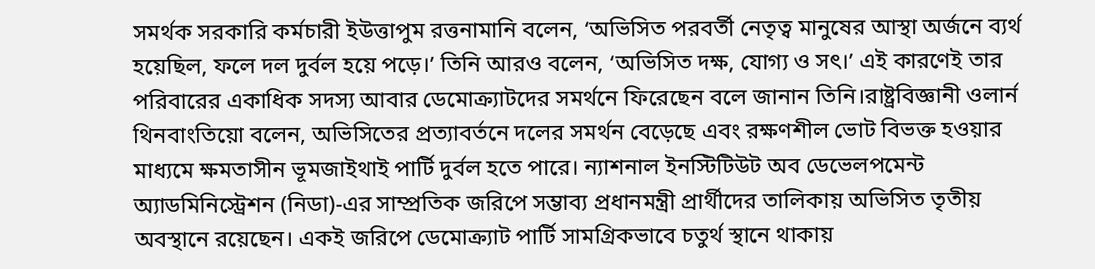সমর্থক সরকারি কর্মচারী ইউত্তাপুম রত্তনামানি বলেন, ‘অভিসিত পরবর্তী নেতৃত্ব মানুষের আস্থা অর্জনে ব্যর্থ হয়েছিল, ফলে দল দুর্বল হয়ে পড়ে।’ তিনি আরও বলেন, ‘অভিসিত দক্ষ, যোগ্য ও সৎ।’ এই কারণেই তার পরিবারের একাধিক সদস্য আবার ডেমোক্র্যাটদের সমর্থনে ফিরেছেন বলে জানান তিনি।রাষ্ট্রবিজ্ঞানী ওলার্ন থিনবাংতিয়ো বলেন, অভিসিতের প্রত্যাবর্তনে দলের সমর্থন বেড়েছে এবং রক্ষণশীল ভোট বিভক্ত হওয়ার মাধ্যমে ক্ষমতাসীন ভূমজাইথাই পার্টি দুর্বল হতে পারে। ন্যাশনাল ইনস্টিটিউট অব ডেভেলপমেন্ট অ্যাডমিনিস্ট্রেশন (নিডা)-এর সাম্প্রতিক জরিপে সম্ভাব্য প্রধানমন্ত্রী প্রার্থীদের তালিকায় অভিসিত তৃতীয় অবস্থানে রয়েছেন। একই জরিপে ডেমোক্র্যাট পার্টি সামগ্রিকভাবে চতুর্থ স্থানে থাকায়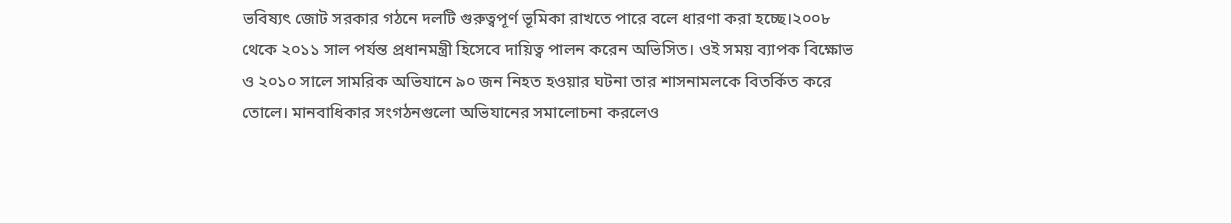ভবিষ্যৎ জোট সরকার গঠনে দলটি গুরুত্বপূর্ণ ভূমিকা রাখতে পারে বলে ধারণা করা হচ্ছে।২০০৮ থেকে ২০১১ সাল পর্যন্ত প্রধানমন্ত্রী হিসেবে দায়িত্ব পালন করেন অভিসিত। ওই সময় ব্যাপক বিক্ষোভ ও ২০১০ সালে সামরিক অভিযানে ৯০ জন নিহত হওয়ার ঘটনা তার শাসনামলকে বিতর্কিত করে তোলে। মানবাধিকার সংগঠনগুলো অভিযানের সমালোচনা করলেও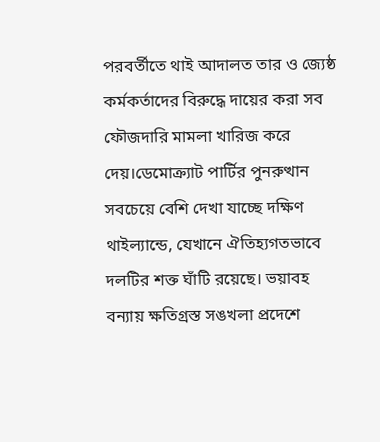পরবর্তীতে থাই আদালত তার ও জ্যেষ্ঠ কর্মকর্তাদের বিরুদ্ধে দায়ের করা সব ফৌজদারি মামলা খারিজ করে দেয়।ডেমোক্র্যাট পার্টির পুনরুত্থান সবচেয়ে বেশি দেখা যাচ্ছে দক্ষিণ থাইল্যান্ডে, যেখানে ঐতিহ্যগতভাবে দলটির শক্ত ঘাঁটি রয়েছে। ভয়াবহ বন্যায় ক্ষতিগ্রস্ত সঙখলা প্রদেশে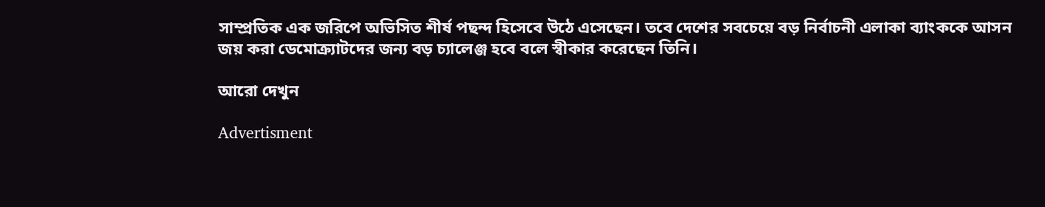সাম্প্রতিক এক জরিপে অভিসিত শীর্ষ পছন্দ হিসেবে উঠে এসেছেন। তবে দেশের সবচেয়ে বড় নির্বাচনী এলাকা ব্যাংককে আসন জয় করা ডেমোক্র্যাটদের জন্য বড় চ্যালেঞ্জ হবে বলে স্বীকার করেছেন তিনি।

আরো দেখুন

Advertisment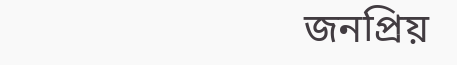জনপ্রিয়